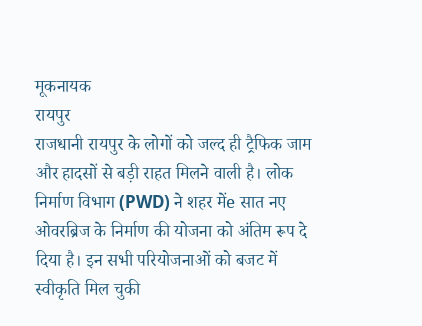मूकनायक
रायपुर
राजधानी रायपुर के लोगों को जल्द ही ट्रैफिक जाम और हादसों से बड़ी राहत मिलने वाली है। लोक निर्माण विभाग (PWD) ने शहर मेंe सात नए ओवरब्रिज के निर्माण की योजना को अंतिम रूप दे दिया है। इन सभी परियोजनाओं को बजट में स्वीकृति मिल चुकी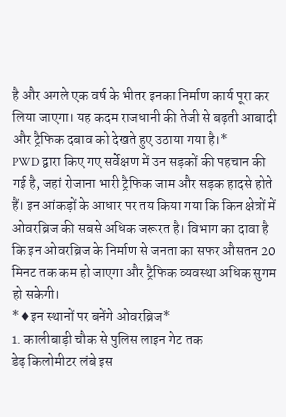है और अगले एक वर्ष के भीतर इनका निर्माण कार्य पूरा कर लिया जाएगा। यह कदम राजधानी की तेजी से बढ़ती आबादी और ट्रैफिक दबाव को देखते हुए उठाया गया है।*
PWD द्वारा किए गए सर्वेक्षण में उन सड़कों की पहचान की गई है, जहां रोजाना भारी ट्रैफिक जाम और सड़क हादसे होते हैं। इन आंकड़ों के आधार पर तय किया गया कि किन क्षेत्रों में ओवरब्रिज की सबसे अधिक जरूरत है। विभाग का दावा है कि इन ओवरब्रिज के निर्माण से जनता का सफर औसतन 20 मिनट तक कम हो जाएगा और ट्रैफिक व्यवस्था अधिक सुगम हो सकेगी।
*♦इन स्थानों पर बनेंगे ओवरब्रिज*
1. कालीबाड़ी चौक से पुलिस लाइन गेट तक
डेढ़ किलोमीटर लंबे इस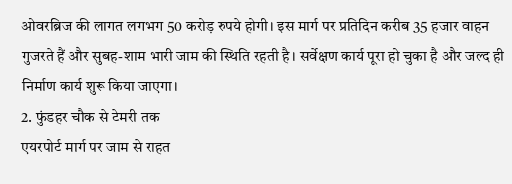ओवरब्रिज की लागत लगभग 50 करोड़ रुपये होगी। इस मार्ग पर प्रतिदिन करीब 35 हजार वाहन गुजरते हैं और सुबह-शाम भारी जाम की स्थिति रहती है। सर्वेक्षण कार्य पूरा हो चुका है और जल्द ही निर्माण कार्य शुरू किया जाएगा।
2. फुंडहर चौक से टेमरी तक
एयरपोर्ट मार्ग पर जाम से राहत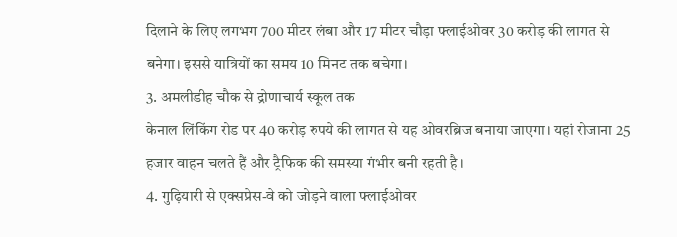दिलाने के लिए लगभग 700 मीटर लंबा और 17 मीटर चौड़ा फ्लाईओवर 30 करोड़ की लागत से बनेगा। इससे यात्रियों का समय 10 मिनट तक बचेगा।
3. अमलीडीह चौक से द्रोणाचार्य स्कूल तक
केनाल लिंकिंग रोड पर 40 करोड़ रुपये की लागत से यह ओवरब्रिज बनाया जाएगा। यहां रोजाना 25 हजार वाहन चलते हैं और ट्रैफिक की समस्या गंभीर बनी रहती है।
4. गुढ़ियारी से एक्सप्रेस-वे को जोड़ने वाला फ्लाईओवर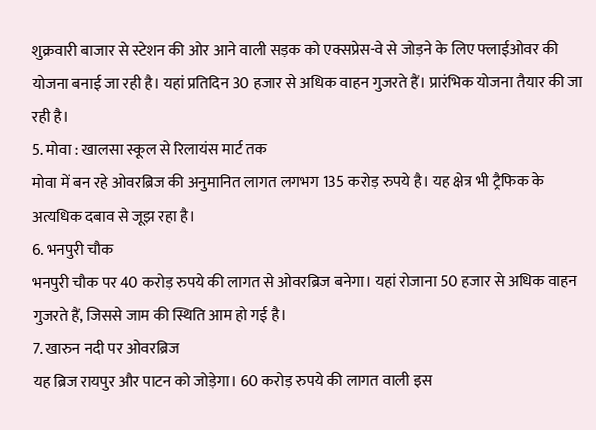शुक्रवारी बाजार से स्टेशन की ओर आने वाली सड़क को एक्सप्रेस-वे से जोड़ने के लिए फ्लाईओवर की योजना बनाई जा रही है। यहां प्रतिदिन 30 हजार से अधिक वाहन गुजरते हैं। प्रारंभिक योजना तैयार की जा रही है।
5. मोवा : खालसा स्कूल से रिलायंस मार्ट तक
मोवा में बन रहे ओवरब्रिज की अनुमानित लागत लगभग 135 करोड़ रुपये है। यह क्षेत्र भी ट्रैफिक के अत्यधिक दबाव से जूझ रहा है।
6. भनपुरी चौक
भनपुरी चौक पर 40 करोड़ रुपये की लागत से ओवरब्रिज बनेगा। यहां रोजाना 50 हजार से अधिक वाहन गुजरते हैं, जिससे जाम की स्थिति आम हो गई है।
7. खारुन नदी पर ओवरब्रिज
यह ब्रिज रायपुर और पाटन को जोड़ेगा। 60 करोड़ रुपये की लागत वाली इस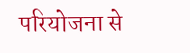परियोजना से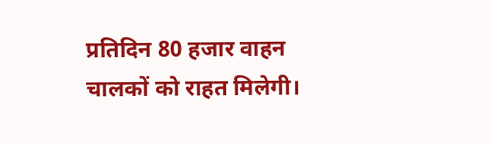प्रतिदिन 80 हजार वाहन चालकों को राहत मिलेगी।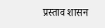प्रस्ताव शासन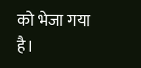को भेजा गया है।